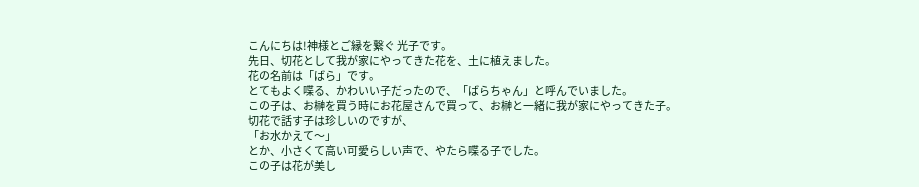こんにちは!神様とご縁を繋ぐ 光子です。
先日、切花として我が家にやってきた花を、土に植えました。
花の名前は「ばら」です。
とてもよく喋る、かわいい子だったので、「ばらちゃん」と呼んでいました。
この子は、お榊を買う時にお花屋さんで買って、お榊と一緒に我が家にやってきた子。
切花で話す子は珍しいのですが、
「お水かえて〜」
とか、小さくて高い可愛らしい声で、やたら喋る子でした。
この子は花が美し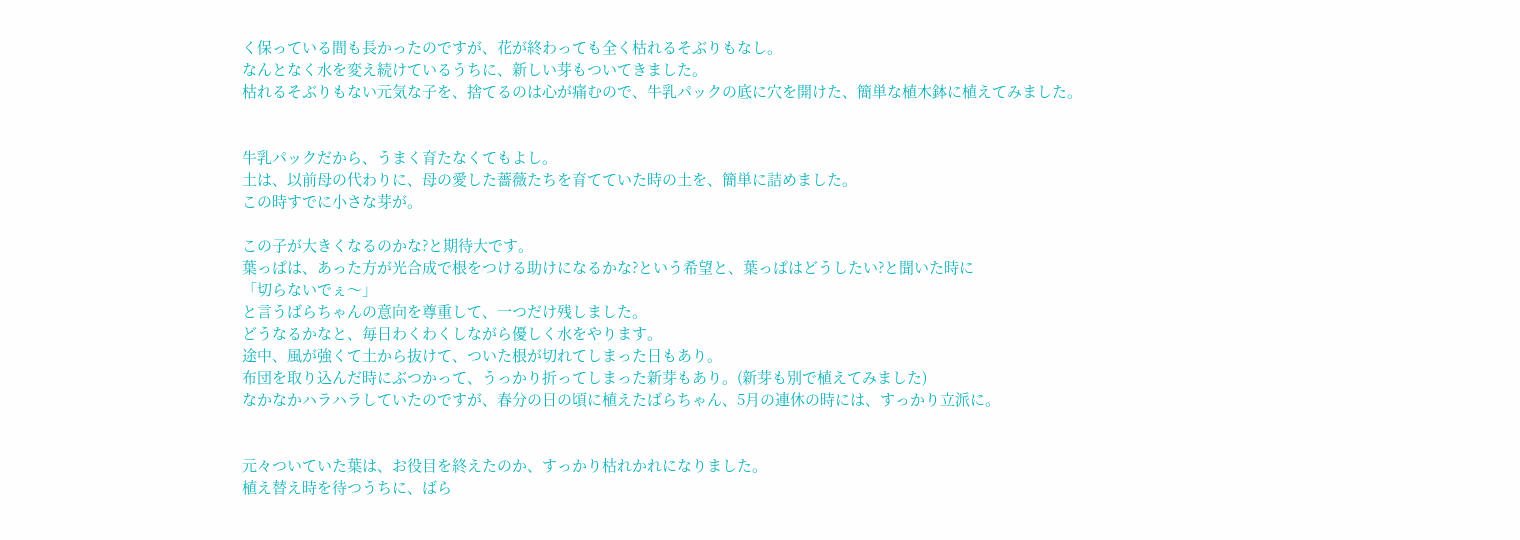く保っている間も長かったのですが、花が終わっても全く枯れるそぶりもなし。
なんとなく水を変え続けているうちに、新しい芽もついてきました。
枯れるそぶりもない元気な子を、捨てるのは心が痛むので、牛乳パックの底に穴を開けた、簡単な植木鉢に植えてみました。


牛乳パックだから、うまく育たなくてもよし。
土は、以前母の代わりに、母の愛した薔薇たちを育てていた時の土を、簡単に詰めました。
この時すでに小さな芽が。

この子が大きくなるのかな?と期待大です。
葉っぱは、あった方が光合成で根をつける助けになるかな?という希望と、葉っぱはどうしたい?と聞いた時に
「切らないでぇ〜」
と言うばらちゃんの意向を尊重して、一つだけ残しました。
どうなるかなと、毎日わくわくしながら優しく水をやります。
途中、風が強くて土から抜けて、ついた根が切れてしまった日もあり。
布団を取り込んだ時にぶつかって、うっかり折ってしまった新芽もあり。(新芽も別で植えてみました)
なかなかハラハラしていたのですが、春分の日の頃に植えたばらちゃん、5月の連休の時には、すっかり立派に。


元々ついていた葉は、お役目を終えたのか、すっかり枯れかれになりました。
植え替え時を待つうちに、ばら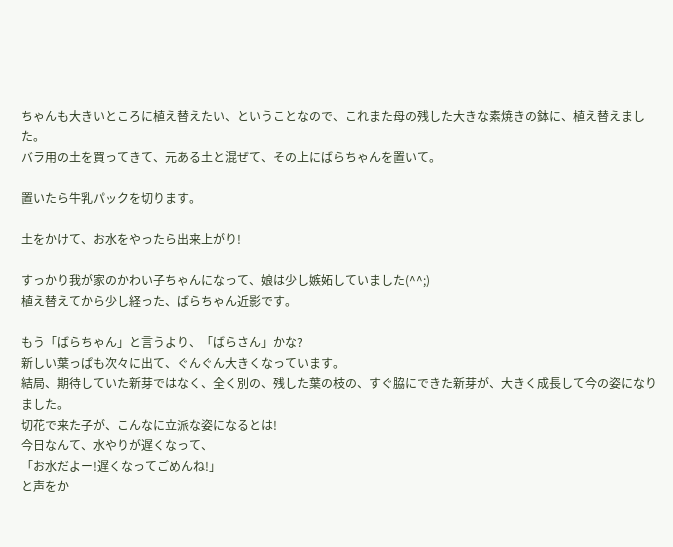ちゃんも大きいところに植え替えたい、ということなので、これまた母の残した大きな素焼きの鉢に、植え替えました。
バラ用の土を買ってきて、元ある土と混ぜて、その上にばらちゃんを置いて。

置いたら牛乳パックを切ります。

土をかけて、お水をやったら出来上がり!

すっかり我が家のかわい子ちゃんになって、娘は少し嫉妬していました(^^;)
植え替えてから少し経った、ばらちゃん近影です。

もう「ばらちゃん」と言うより、「ばらさん」かな?
新しい葉っぱも次々に出て、ぐんぐん大きくなっています。
結局、期待していた新芽ではなく、全く別の、残した葉の枝の、すぐ脇にできた新芽が、大きく成長して今の姿になりました。
切花で来た子が、こんなに立派な姿になるとは!
今日なんて、水やりが遅くなって、
「お水だよー!遅くなってごめんね!」
と声をか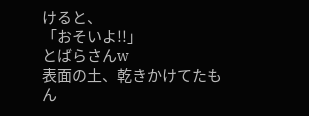けると、
「おそいよ!!」
とばらさんw
表面の土、乾きかけてたもん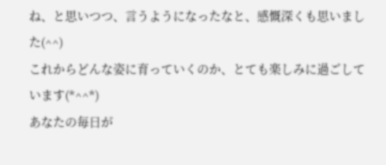ね、と思いつつ、言うようになったなと、感慨深くも思いました(^^)
これからどんな姿に育っていくのか、とても楽しみに過ごしています(*^^*)
あなたの毎日が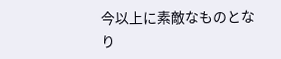今以上に素敵なものとなり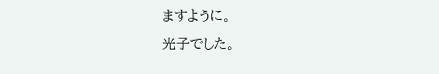ますように。
光子でした。